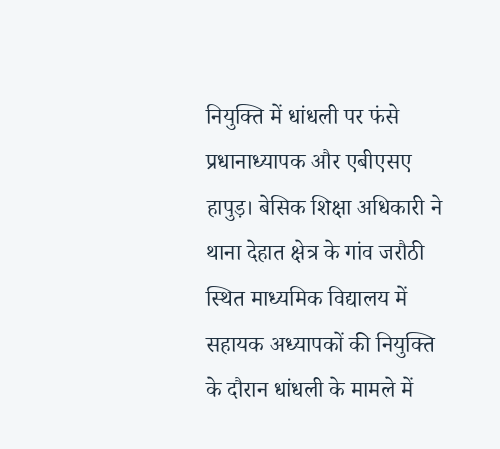नियुक्ति में धांधली पर फंसे प्रधानाध्यापक और एबीएसए
हापुड़। बेसिक शिक्षा अधिकारी ने थाना देहात क्षेत्र के गांव जरौठी स्थित माध्यमिक विद्यालय में सहायक अध्यापकों की नियुक्ति के दौरान धांधली के मामले में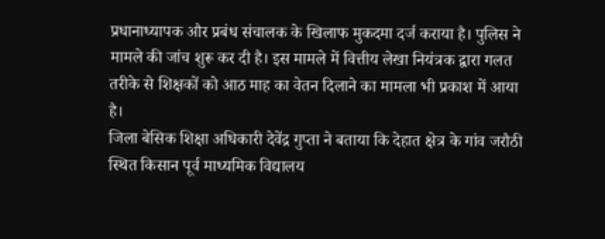प्रधानाध्यापक और प्रबंध संचालक के खिलाफ मुकदमा दर्ज कराया है। पुलिस ने मामले की जांच शुरू कर दी है। इस मामले में वित्तीय लेखा नियंत्रक द्वारा गलत तरीके से शिक्षकों को आठ माह का वेतन दिलाने का मामला भी प्रकाश में आया है।
जिला बेसिक शिक्षा अधिकारी देवेंद्र गुप्ता ने बताया कि देहात क्षेत्र के गांव जरौठी स्थित किसान पूर्व माध्यमिक विद्यालय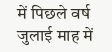में पिछले वर्ष जुलाई माह में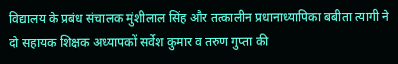विद्यालय के प्रबंध संचालक मुंशीलाल सिंह और तत्कालीन प्रधानाध्यापिका बबीता त्यागी ने दो सहायक शिक्षक अध्यापकों सर्वेश कुमार व तरुण गुप्ता की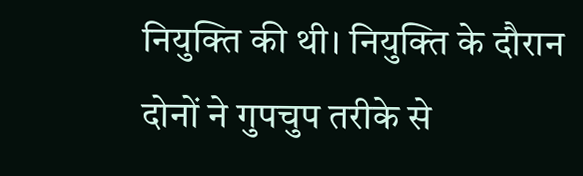नियुक्ति की थी। नियुक्ति के दौरान दोनों ने गुपचुप तरीके से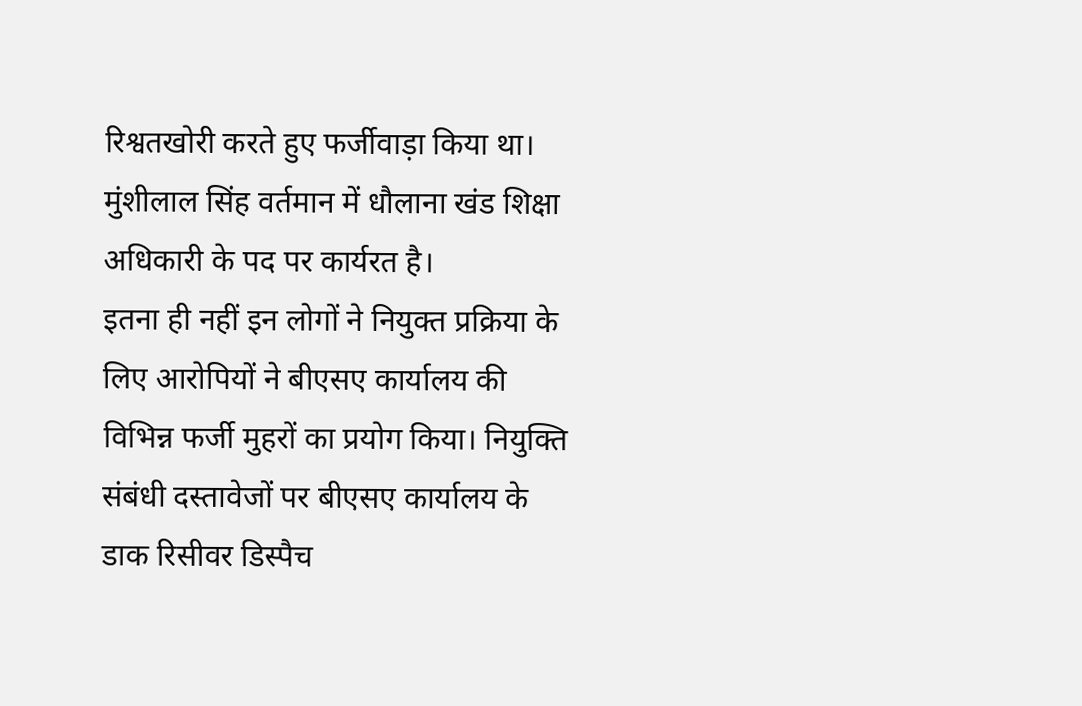रिश्वतखोरी करते हुए फर्जीवाड़ा किया था। मुंशीलाल सिंह वर्तमान में धौलाना खंड शिक्षा अधिकारी के पद पर कार्यरत है।
इतना ही नहीं इन लोगों ने नियुक्त प्रक्रिया के लिए आरोपियों ने बीएसए कार्यालय की विभिन्न फर्जी मुहरों का प्रयोग किया। नियुक्ति संबंधी दस्तावेजों पर बीएसए कार्यालय के डाक रिसीवर डिस्पैच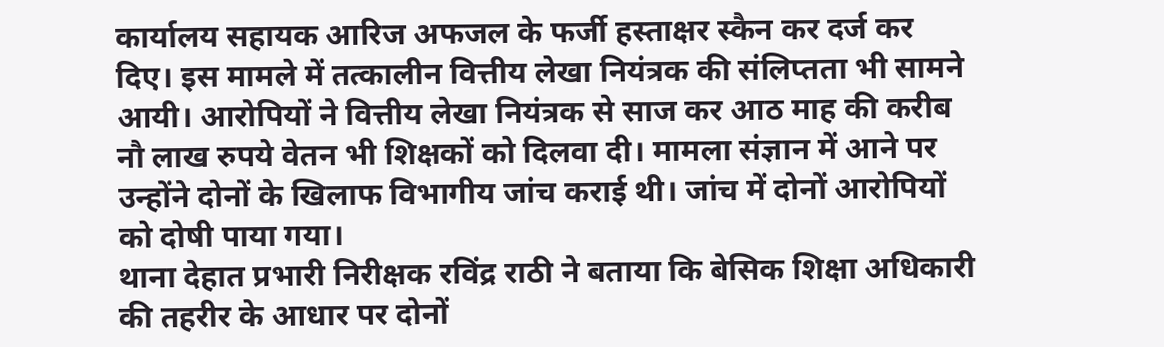कार्यालय सहायक आरिज अफजल के फर्जी हस्ताक्षर स्कैन कर दर्ज कर दिए। इस मामले में तत्कालीन वित्तीय लेखा नियंत्रक की संलिप्तता भी सामने आयी। आरोपियों ने वित्तीय लेखा नियंत्रक से साज कर आठ माह की करीब नौ लाख रुपये वेतन भी शिक्षकों को दिलवा दी। मामला संज्ञान में आने पर उन्होंने दोनों के खिलाफ विभागीय जांच कराई थी। जांच में दोनों आरोपियों को दोषी पाया गया।
थाना देहात प्रभारी निरीक्षक रविंद्र राठी ने बताया कि बेसिक शिक्षा अधिकारी की तहरीर के आधार पर दोनों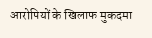आरोपियों के खिलाफ मुकदमा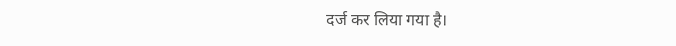दर्ज कर लिया गया है।